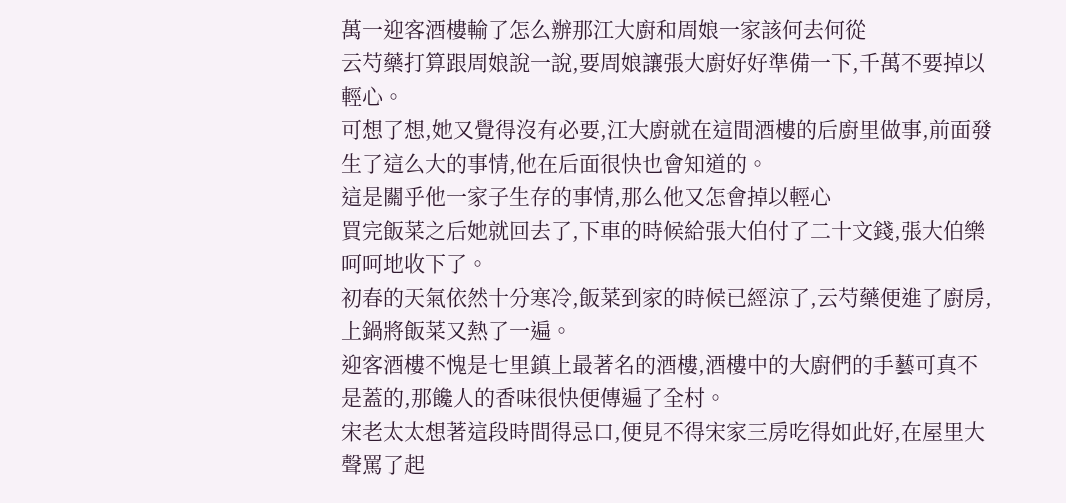萬一迎客酒樓輸了怎么辦那江大廚和周娘一家該何去何從
云芍藥打算跟周娘說一說,要周娘讓張大廚好好準備一下,千萬不要掉以輕心。
可想了想,她又覺得沒有必要,江大廚就在這間酒樓的后廚里做事,前面發生了這么大的事情,他在后面很快也會知道的。
這是關乎他一家子生存的事情,那么他又怎會掉以輕心
買完飯菜之后她就回去了,下車的時候給張大伯付了二十文錢,張大伯樂呵呵地收下了。
初春的天氣依然十分寒冷,飯菜到家的時候已經涼了,云芍藥便進了廚房,上鍋將飯菜又熱了一遍。
迎客酒樓不愧是七里鎮上最著名的酒樓,酒樓中的大廚們的手藝可真不是蓋的,那饞人的香味很快便傳遍了全村。
宋老太太想著這段時間得忌口,便見不得宋家三房吃得如此好,在屋里大聲罵了起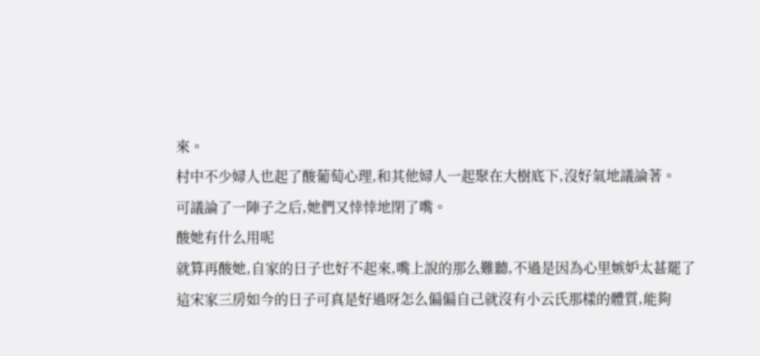來。
村中不少婦人也起了酸葡萄心理,和其他婦人一起聚在大樹底下,沒好氣地議論著。
可議論了一陣子之后,她們又悻悻地閉了嘴。
酸她有什么用呢
就算再酸她,自家的日子也好不起來,嘴上說的那么難聽,不過是因為心里嫉妒太甚罷了
這宋家三房如今的日子可真是好過呀怎么偏偏自己就沒有小云氏那樣的體質,能夠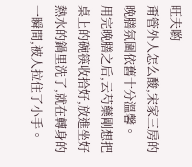旺夫喲
甭管外人怎么酸,宋家三房的晚膳氛圍依舊十分溫馨。
用完晚膳之后,云芍藥剛想把桌上的碗筷收拾好,放進坐好熱水的鍋里洗了,就在轉身的一瞬間,被人拉住了小手。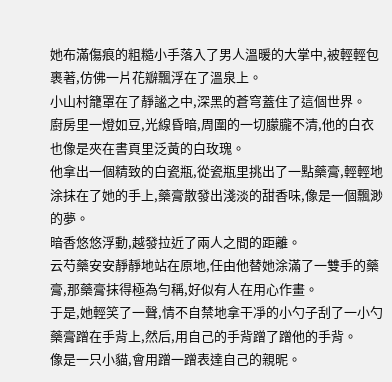她布滿傷痕的粗糙小手落入了男人溫暖的大掌中,被輕輕包裹著,仿佛一片花瓣飄浮在了溫泉上。
小山村籠罩在了靜謐之中,深黑的蒼穹蓋住了這個世界。
廚房里一燈如豆,光線昏暗,周圍的一切朦朧不清,他的白衣也像是夾在書頁里泛黃的白玫瑰。
他拿出一個精致的白瓷瓶,從瓷瓶里挑出了一點藥膏,輕輕地涂抹在了她的手上,藥膏散發出淺淡的甜香味,像是一個飄渺的夢。
暗香悠悠浮動,越發拉近了兩人之間的距離。
云芍藥安安靜靜地站在原地,任由他替她涂滿了一雙手的藥膏,那藥膏抹得極為勻稱,好似有人在用心作畫。
于是,她輕笑了一聲,情不自禁地拿干凈的小勺子刮了一小勺藥膏蹭在手背上,然后,用自己的手背蹭了蹭他的手背。
像是一只小貓,會用蹭一蹭表達自己的親昵。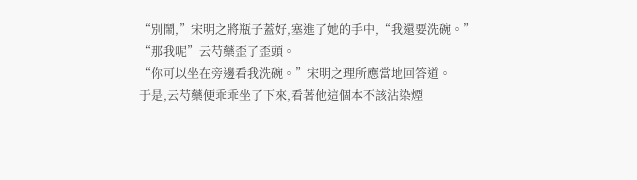“別鬧,”宋明之將瓶子蓋好,塞進了她的手中,“我還要洗碗。”
“那我呢”云芍藥歪了歪頭。
“你可以坐在旁邊看我洗碗。”宋明之理所應當地回答道。
于是,云芍藥便乖乖坐了下來,看著他這個本不該沾染煙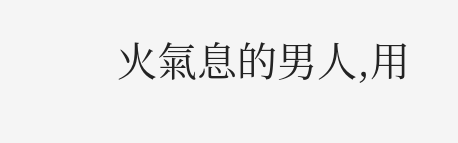火氣息的男人,用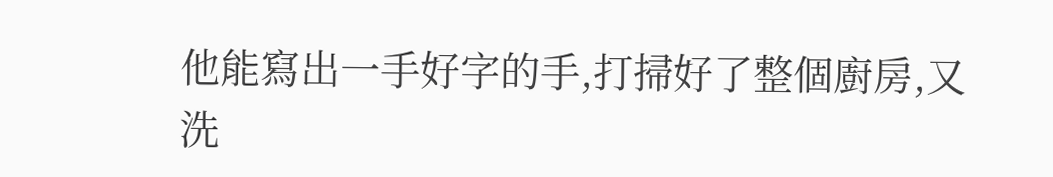他能寫出一手好字的手,打掃好了整個廚房,又洗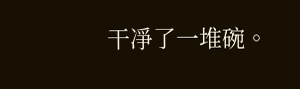干凈了一堆碗。